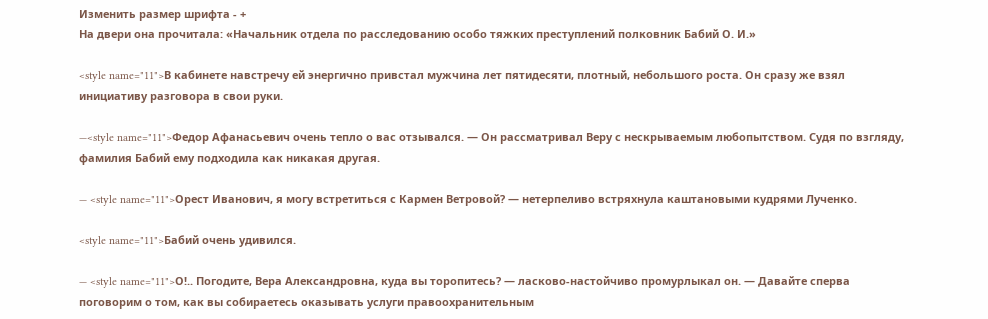Изменить размер шрифта - +
На двери она прочитала: «Начальник отдела по расследованию особо тяжких преступлений полковник Бабий О. И.»

<style name="11">В кабинете навстречу ей энергично привстал мужчина лет пятидесяти, плотный, небольшого роста. Он сразу же взял инициативу разговора в свои руки.

—<style name="11">Федор Афанасьевич очень тепло о вас отзывался. — Он рассматривал Веру с нескрываемым любопытством. Судя по взгляду, фамилия Бабий ему подходила как никакая другая.

— <style name="11">Орест Иванович, я могу встретиться с Кармен Ветровой? — нетерпеливо встряхнула каштановыми кудрями Лученко.

<style name="11">Бабий очень удивился.

— <style name="11">О!.. Погодите, Вера Александровна, куда вы торопитесь? — ласково-настойчиво промурлыкал он. — Давайте сперва поговорим о том, как вы собираетесь оказывать услуги правоохранительным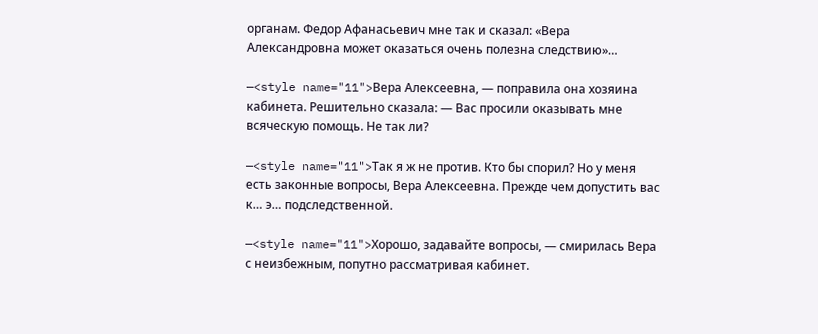органам. Федор Афанасьевич мне так и сказал: «Вера Александровна может оказаться очень полезна следствию»…

—<style name="11">Вера Алексеевна, — поправила она хозяина кабинета. Решительно сказала: — Вас просили оказывать мне всяческую помощь. Не так ли?

—<style name="11">Так я ж не против. Кто бы спорил? Но у меня есть законные вопросы, Вера Алексеевна. Прежде чем допустить вас к… э… подследственной.

—<style name="11">Хорошо, задавайте вопросы, — смирилась Вера с неизбежным, попутно рассматривая кабинет.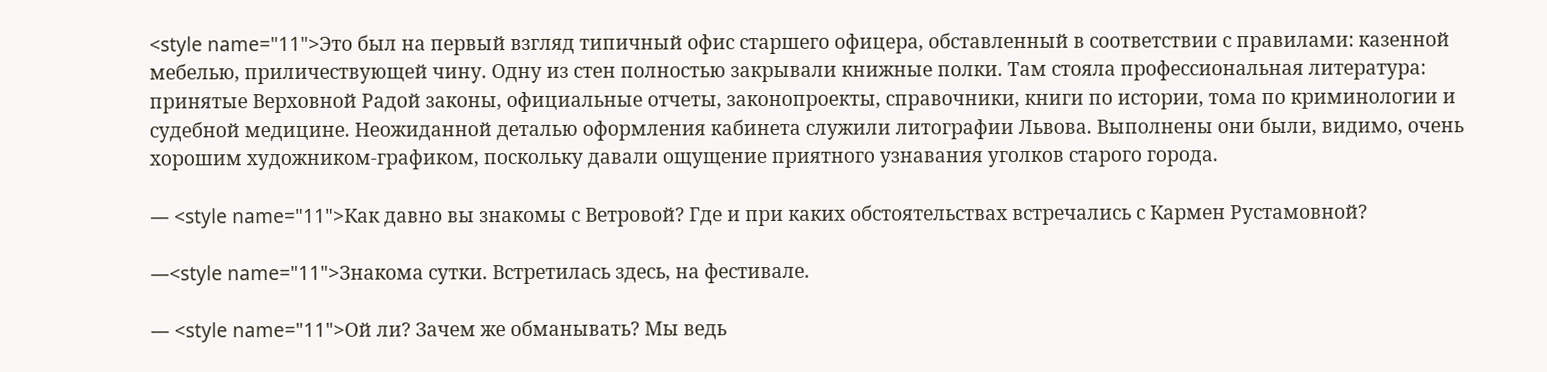<style name="11">Это был на первый взгляд типичный офис старшего офицера, обставленный в соответствии с правилами: казенной мебелью, приличествующей чину. Одну из стен полностью закрывали книжные полки. Там стояла профессиональная литература: принятые Верховной Радой законы, официальные отчеты, законопроекты, справочники, книги по истории, тома по криминологии и судебной медицине. Неожиданной деталью оформления кабинета служили литографии Львова. Выполнены они были, видимо, очень хорошим художником-графиком, поскольку давали ощущение приятного узнавания уголков старого города.

— <style name="11">Как давно вы знакомы с Ветровой? Где и при каких обстоятельствах встречались с Кармен Рустамовной?

—<style name="11">Знакома сутки. Встретилась здесь, на фестивале.

— <style name="11">Ой ли? Зачем же обманывать? Мы ведь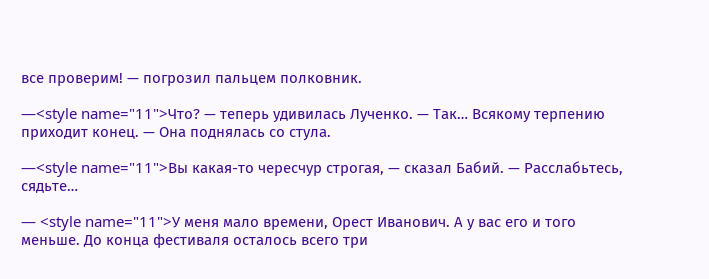все проверим! — погрозил пальцем полковник.

—<style name="11">Что? — теперь удивилась Лученко. — Так… Всякому терпению приходит конец. — Она поднялась со стула.

—<style name="11">Вы какая-то чересчур строгая, — сказал Бабий. — Расслабьтесь, сядьте…

— <style name="11">У меня мало времени, Орест Иванович. А у вас его и того меньше. До конца фестиваля осталось всего три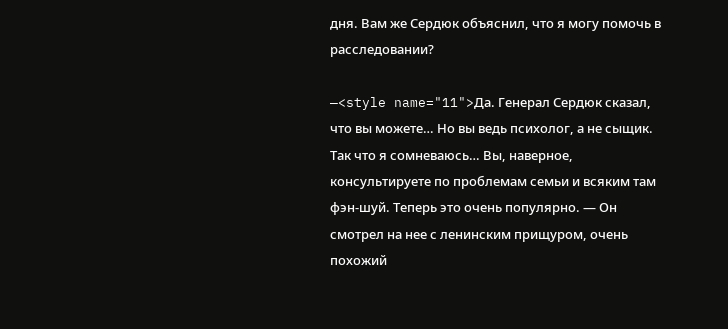дня. Вам же Сердюк объяснил, что я могу помочь в расследовании?

—<style name="11">Да. Генерал Сердюк сказал, что вы можете… Но вы ведь психолог, а не сыщик. Так что я сомневаюсь… Вы, наверное, консультируете по проблемам семьи и всяким там фэн-шуй. Теперь это очень популярно. — Он смотрел на нее с ленинским прищуром, очень похожий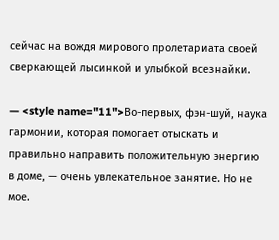сейчас на вождя мирового пролетариата своей сверкающей лысинкой и улыбкой всезнайки.

— <style name="11">Во-первых, фэн-шуй, наука гармонии, которая помогает отыскать и правильно направить положительную энергию в доме, — очень увлекательное занятие. Но не мое.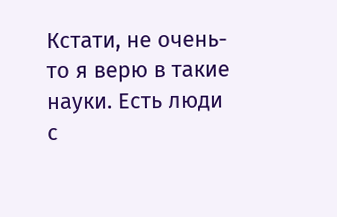Кстати, не очень-то я верю в такие науки. Есть люди с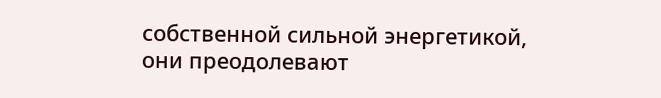собственной сильной энергетикой, они преодолевают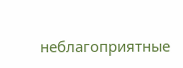неблагоприятные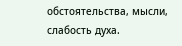обстоятельства, мысли, слабость духа.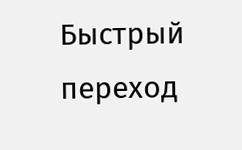Быстрый переход